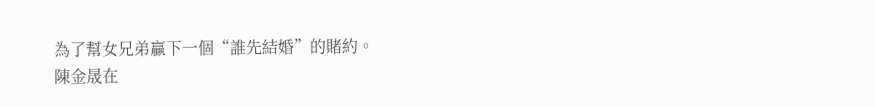為了幫女兄弟贏下一個“誰先結婚”的賭約。
陳金晟在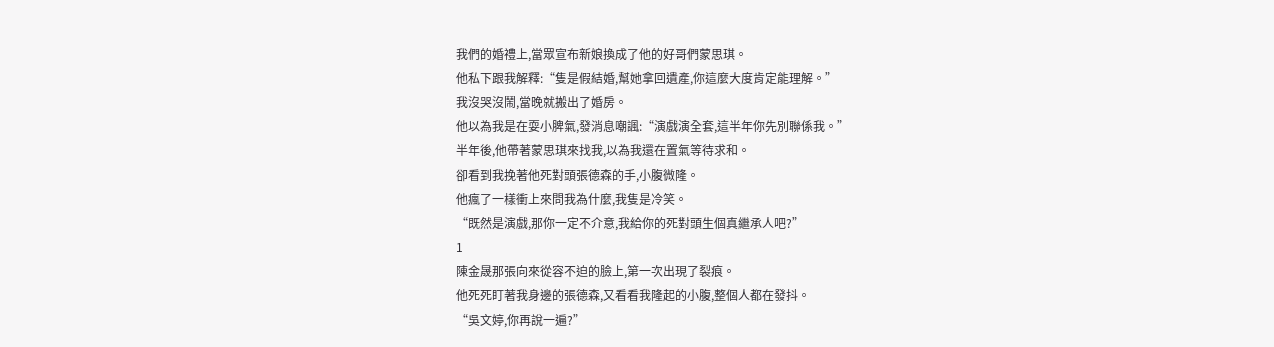我們的婚禮上,當眾宣布新娘換成了他的好哥們蒙思琪。
他私下跟我解釋:“隻是假結婚,幫她拿回遺產,你這麼大度肯定能理解。”
我沒哭沒鬧,當晚就搬出了婚房。
他以為我是在耍小脾氣,發消息嘲諷:“演戲演全套,這半年你先別聯係我。”
半年後,他帶著蒙思琪來找我,以為我還在置氣等待求和。
卻看到我挽著他死對頭張德森的手,小腹微隆。
他瘋了一樣衝上來問我為什麼,我隻是冷笑。
“既然是演戲,那你一定不介意,我給你的死對頭生個真繼承人吧?”
1
陳金晟那張向來從容不迫的臉上,第一次出現了裂痕。
他死死盯著我身邊的張德森,又看看我隆起的小腹,整個人都在發抖。
“吳文婷,你再說一遍?”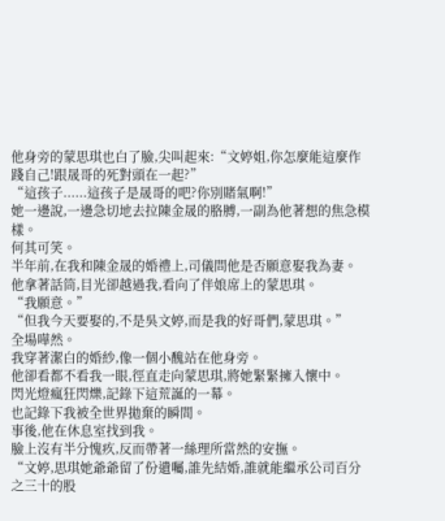他身旁的蒙思琪也白了臉,尖叫起來:“文婷姐,你怎麼能這麼作踐自己!跟晟哥的死對頭在一起?”
“這孩子......這孩子是晟哥的吧?你別賭氣啊!”
她一邊說,一邊急切地去拉陳金晟的胳膊,一副為他著想的焦急模樣。
何其可笑。
半年前,在我和陳金晟的婚禮上,司儀問他是否願意娶我為妻。
他拿著話筒,目光卻越過我,看向了伴娘席上的蒙思琪。
“我願意。”
“但我今天要娶的,不是吳文婷,而是我的好哥們,蒙思琪。”
全場嘩然。
我穿著潔白的婚紗,像一個小醜站在他身旁。
他卻看都不看我一眼,徑直走向蒙思琪,將她緊緊擁入懷中。
閃光燈瘋狂閃爍,記錄下這荒誕的一幕。
也記錄下我被全世界拋棄的瞬間。
事後,他在休息室找到我。
臉上沒有半分愧疚,反而帶著一絲理所當然的安撫。
“文婷,思琪她爺爺留了份遺囑,誰先結婚,誰就能繼承公司百分之三十的股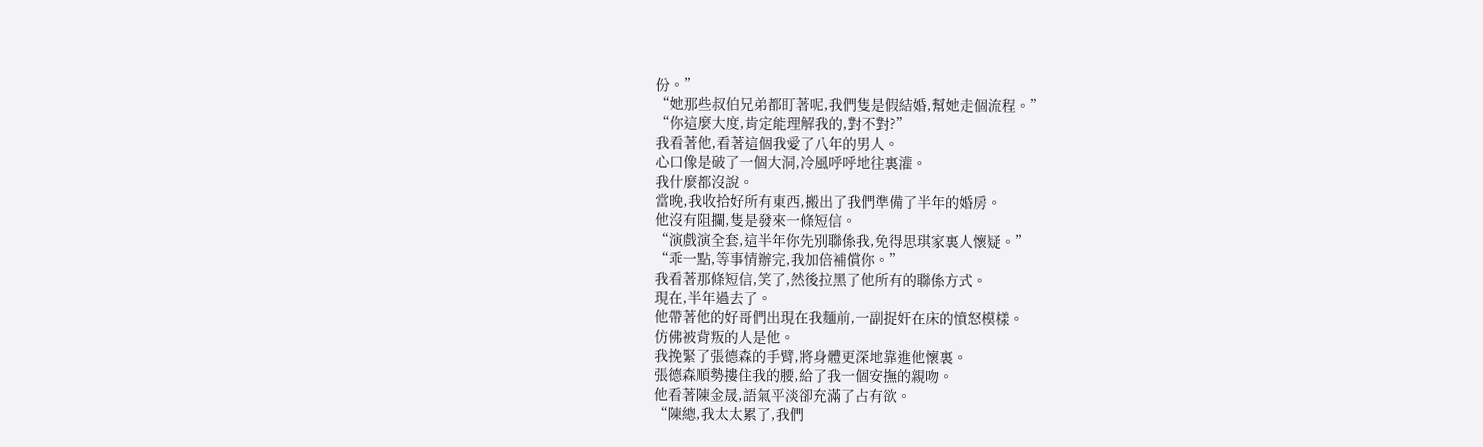份。”
“她那些叔伯兄弟都盯著呢,我們隻是假結婚,幫她走個流程。”
“你這麼大度,肯定能理解我的,對不對?”
我看著他,看著這個我愛了八年的男人。
心口像是破了一個大洞,冷風呼呼地往裏灌。
我什麼都沒說。
當晚,我收拾好所有東西,搬出了我們準備了半年的婚房。
他沒有阻攔,隻是發來一條短信。
“演戲演全套,這半年你先別聯係我,免得思琪家裏人懷疑。”
“乖一點,等事情辦完,我加倍補償你。”
我看著那條短信,笑了,然後拉黑了他所有的聯係方式。
現在,半年過去了。
他帶著他的好哥們出現在我麵前,一副捉奸在床的憤怒模樣。
仿佛被背叛的人是他。
我挽緊了張德森的手臂,將身體更深地靠進他懷裏。
張德森順勢摟住我的腰,給了我一個安撫的親吻。
他看著陳金晟,語氣平淡卻充滿了占有欲。
“陳總,我太太累了,我們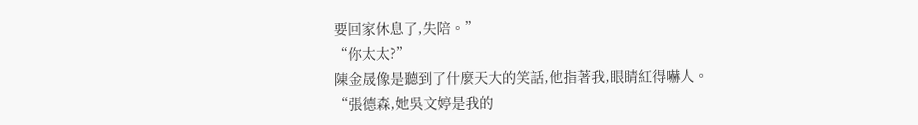要回家休息了,失陪。”
“你太太?”
陳金晟像是聽到了什麼天大的笑話,他指著我,眼睛紅得嚇人。
“張德森,她吳文婷是我的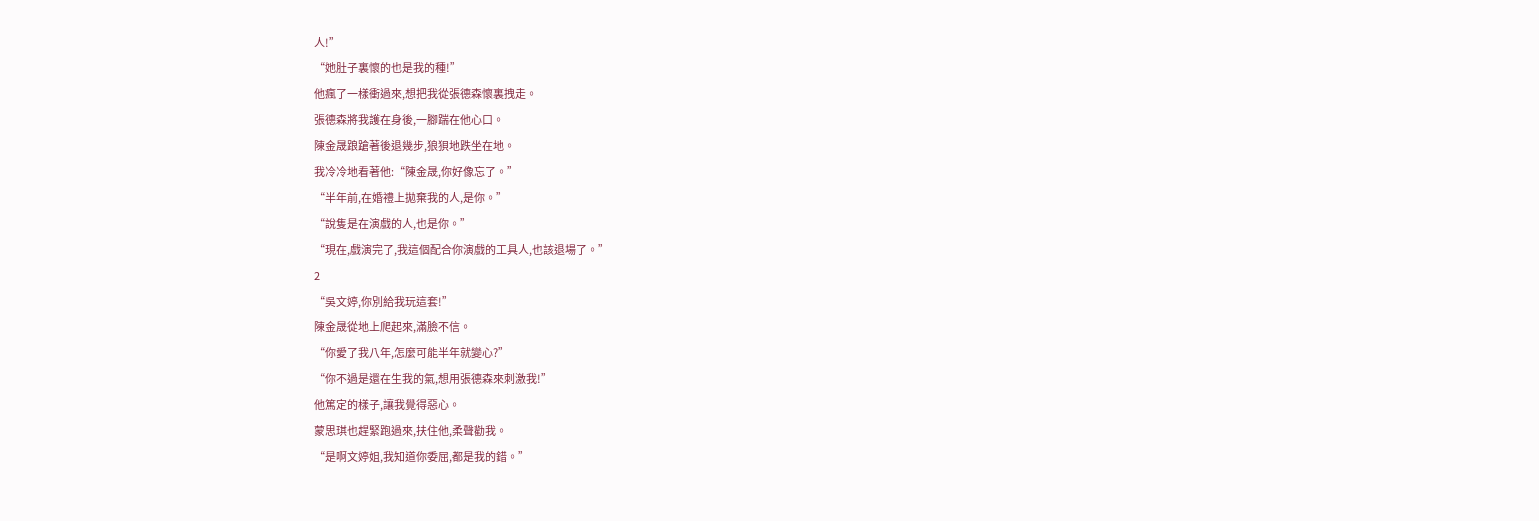人!”
“她肚子裏懷的也是我的種!”
他瘋了一樣衝過來,想把我從張德森懷裏拽走。
張德森將我護在身後,一腳踹在他心口。
陳金晟踉蹌著後退幾步,狼狽地跌坐在地。
我冷冷地看著他:“陳金晟,你好像忘了。”
“半年前,在婚禮上拋棄我的人,是你。”
“說隻是在演戲的人,也是你。”
“現在,戲演完了,我這個配合你演戲的工具人,也該退場了。”
2
“吳文婷,你別給我玩這套!”
陳金晟從地上爬起來,滿臉不信。
“你愛了我八年,怎麼可能半年就變心?”
“你不過是還在生我的氣,想用張德森來刺激我!”
他篤定的樣子,讓我覺得惡心。
蒙思琪也趕緊跑過來,扶住他,柔聲勸我。
“是啊文婷姐,我知道你委屈,都是我的錯。”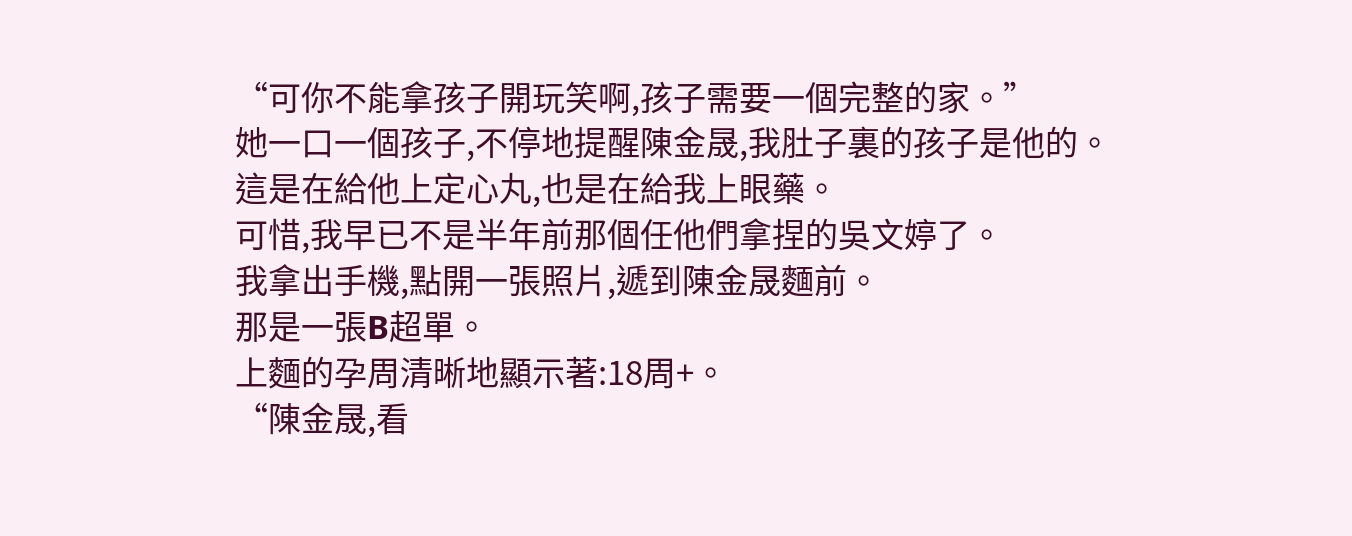“可你不能拿孩子開玩笑啊,孩子需要一個完整的家。”
她一口一個孩子,不停地提醒陳金晟,我肚子裏的孩子是他的。
這是在給他上定心丸,也是在給我上眼藥。
可惜,我早已不是半年前那個任他們拿捏的吳文婷了。
我拿出手機,點開一張照片,遞到陳金晟麵前。
那是一張B超單。
上麵的孕周清晰地顯示著:18周+。
“陳金晟,看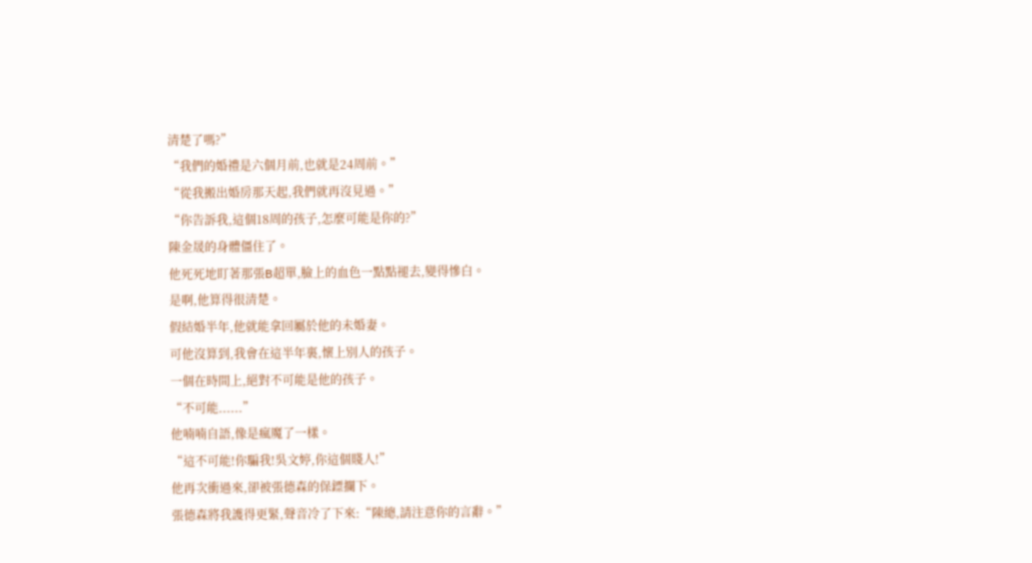清楚了嗎?”
“我們的婚禮是六個月前,也就是24周前。”
“從我搬出婚房那天起,我們就再沒見過。”
“你告訴我,這個18周的孩子,怎麼可能是你的?”
陳金晟的身體僵住了。
他死死地盯著那張B超單,臉上的血色一點點褪去,變得慘白。
是啊,他算得很清楚。
假結婚半年,他就能拿回屬於他的未婚妻。
可他沒算到,我會在這半年裏,懷上別人的孩子。
一個在時間上,絕對不可能是他的孩子。
“不可能......”
他喃喃自語,像是瘋魔了一樣。
“這不可能!你騙我!吳文婷,你這個賤人!”
他再次衝過來,卻被張德森的保鏢攔下。
張德森將我護得更緊,聲音冷了下來:“陳總,請注意你的言辭。”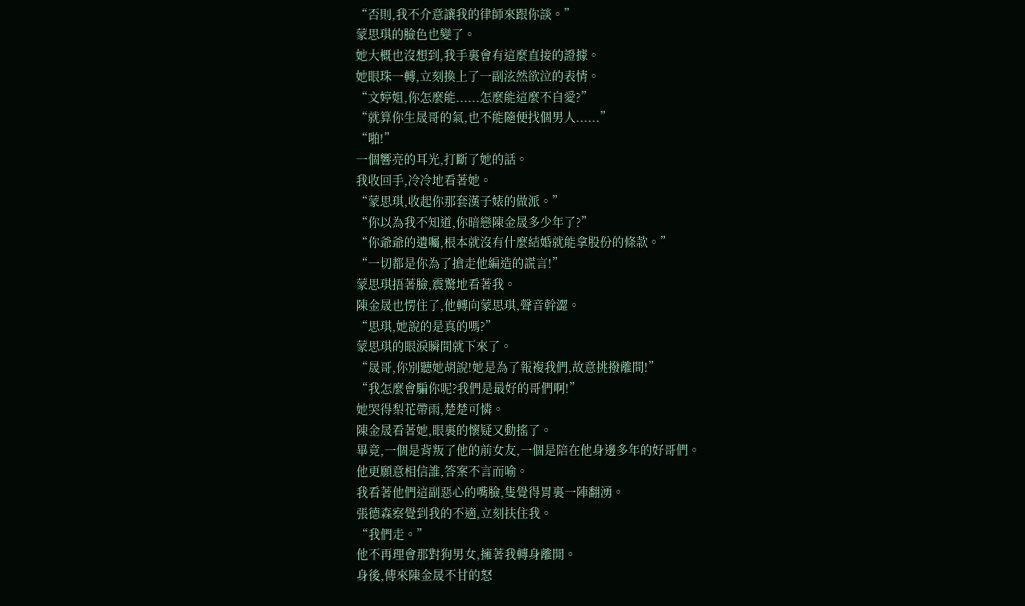“否則,我不介意讓我的律師來跟你談。”
蒙思琪的臉色也變了。
她大概也沒想到,我手裏會有這麼直接的證據。
她眼珠一轉,立刻換上了一副泫然欲泣的表情。
“文婷姐,你怎麼能......怎麼能這麼不自愛?”
“就算你生晟哥的氣,也不能隨便找個男人......”
“啪!”
一個響亮的耳光,打斷了她的話。
我收回手,冷冷地看著她。
“蒙思琪,收起你那套漢子婊的做派。”
“你以為我不知道,你暗戀陳金晟多少年了?”
“你爺爺的遺囑,根本就沒有什麼結婚就能拿股份的條款。”
“一切都是你為了搶走他編造的謊言!”
蒙思琪捂著臉,震驚地看著我。
陳金晟也愣住了,他轉向蒙思琪,聲音幹澀。
“思琪,她說的是真的嗎?”
蒙思琪的眼淚瞬間就下來了。
“晟哥,你別聽她胡說!她是為了報複我們,故意挑撥離間!”
“我怎麼會騙你呢?我們是最好的哥們啊!”
她哭得梨花帶雨,楚楚可憐。
陳金晟看著她,眼裏的懷疑又動搖了。
畢竟,一個是背叛了他的前女友,一個是陪在他身邊多年的好哥們。
他更願意相信誰,答案不言而喻。
我看著他們這副惡心的嘴臉,隻覺得胃裏一陣翻湧。
張德森察覺到我的不適,立刻扶住我。
“我們走。”
他不再理會那對狗男女,擁著我轉身離開。
身後,傳來陳金晟不甘的怒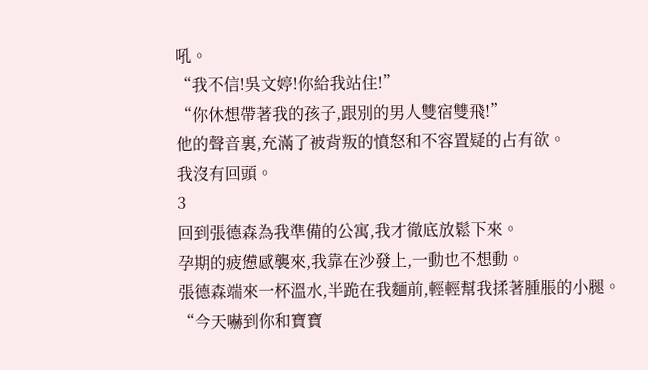吼。
“我不信!吳文婷!你給我站住!”
“你休想帶著我的孩子,跟別的男人雙宿雙飛!”
他的聲音裏,充滿了被背叛的憤怒和不容置疑的占有欲。
我沒有回頭。
3
回到張德森為我準備的公寓,我才徹底放鬆下來。
孕期的疲憊感襲來,我靠在沙發上,一動也不想動。
張德森端來一杯溫水,半跪在我麵前,輕輕幫我揉著腫脹的小腿。
“今天嚇到你和寶寶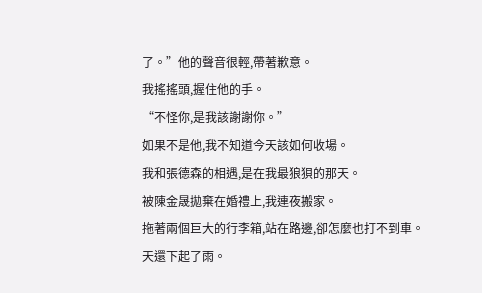了。”他的聲音很輕,帶著歉意。
我搖搖頭,握住他的手。
“不怪你,是我該謝謝你。”
如果不是他,我不知道今天該如何收場。
我和張德森的相遇,是在我最狼狽的那天。
被陳金晟拋棄在婚禮上,我連夜搬家。
拖著兩個巨大的行李箱,站在路邊,卻怎麼也打不到車。
天還下起了雨。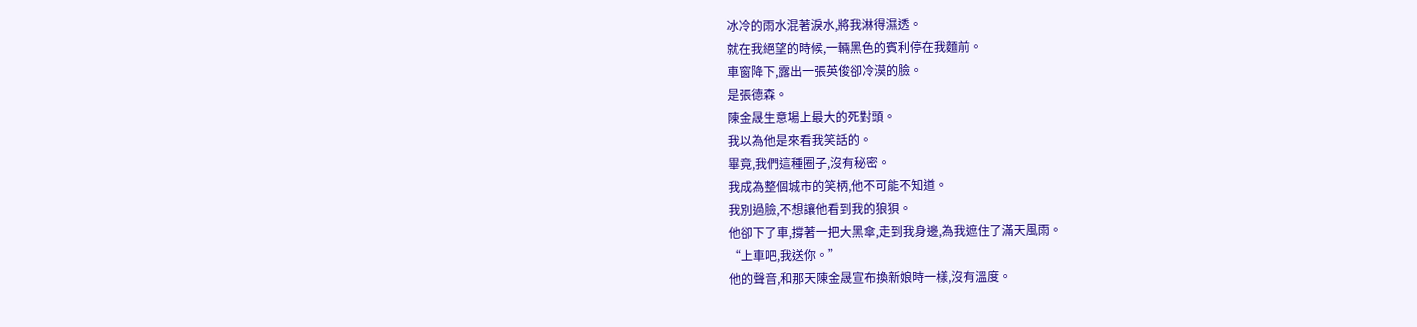冰冷的雨水混著淚水,將我淋得濕透。
就在我絕望的時候,一輛黑色的賓利停在我麵前。
車窗降下,露出一張英俊卻冷漠的臉。
是張德森。
陳金晟生意場上最大的死對頭。
我以為他是來看我笑話的。
畢竟,我們這種圈子,沒有秘密。
我成為整個城市的笑柄,他不可能不知道。
我別過臉,不想讓他看到我的狼狽。
他卻下了車,撐著一把大黑傘,走到我身邊,為我遮住了滿天風雨。
“上車吧,我送你。”
他的聲音,和那天陳金晟宣布換新娘時一樣,沒有溫度。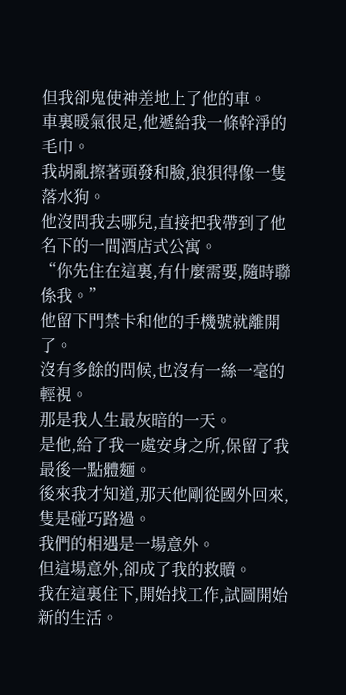但我卻鬼使神差地上了他的車。
車裏暖氣很足,他遞給我一條幹淨的毛巾。
我胡亂擦著頭發和臉,狼狽得像一隻落水狗。
他沒問我去哪兒,直接把我帶到了他名下的一間酒店式公寓。
“你先住在這裏,有什麼需要,隨時聯係我。”
他留下門禁卡和他的手機號就離開了。
沒有多餘的問候,也沒有一絲一毫的輕視。
那是我人生最灰暗的一天。
是他,給了我一處安身之所,保留了我最後一點體麵。
後來我才知道,那天他剛從國外回來,隻是碰巧路過。
我們的相遇是一場意外。
但這場意外,卻成了我的救贖。
我在這裏住下,開始找工作,試圖開始新的生活。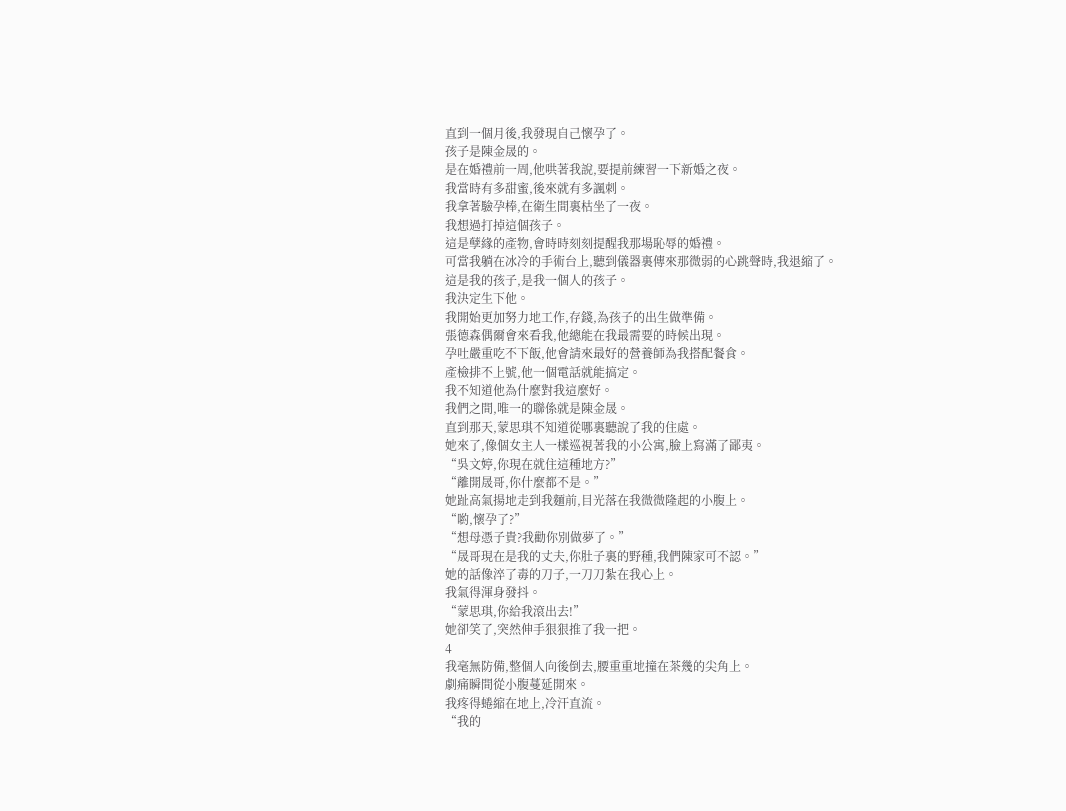直到一個月後,我發現自己懷孕了。
孩子是陳金晟的。
是在婚禮前一周,他哄著我說,要提前練習一下新婚之夜。
我當時有多甜蜜,後來就有多諷刺。
我拿著驗孕棒,在衛生間裏枯坐了一夜。
我想過打掉這個孩子。
這是孽緣的產物,會時時刻刻提醒我那場恥辱的婚禮。
可當我躺在冰冷的手術台上,聽到儀器裏傳來那微弱的心跳聲時,我退縮了。
這是我的孩子,是我一個人的孩子。
我決定生下他。
我開始更加努力地工作,存錢,為孩子的出生做準備。
張德森偶爾會來看我,他總能在我最需要的時候出現。
孕吐嚴重吃不下飯,他會請來最好的營養師為我搭配餐食。
產檢排不上號,他一個電話就能搞定。
我不知道他為什麼對我這麼好。
我們之間,唯一的聯係就是陳金晟。
直到那天,蒙思琪不知道從哪裏聽說了我的住處。
她來了,像個女主人一樣巡視著我的小公寓,臉上寫滿了鄙夷。
“吳文婷,你現在就住這種地方?”
“離開晟哥,你什麼都不是。”
她趾高氣揚地走到我麵前,目光落在我微微隆起的小腹上。
“喲,懷孕了?”
“想母憑子貴?我勸你別做夢了。”
“晟哥現在是我的丈夫,你肚子裏的野種,我們陳家可不認。”
她的話像淬了毒的刀子,一刀刀紮在我心上。
我氣得渾身發抖。
“蒙思琪,你給我滾出去!”
她卻笑了,突然伸手狠狠推了我一把。
4
我毫無防備,整個人向後倒去,腰重重地撞在茶幾的尖角上。
劇痛瞬間從小腹蔓延開來。
我疼得蜷縮在地上,冷汗直流。
“我的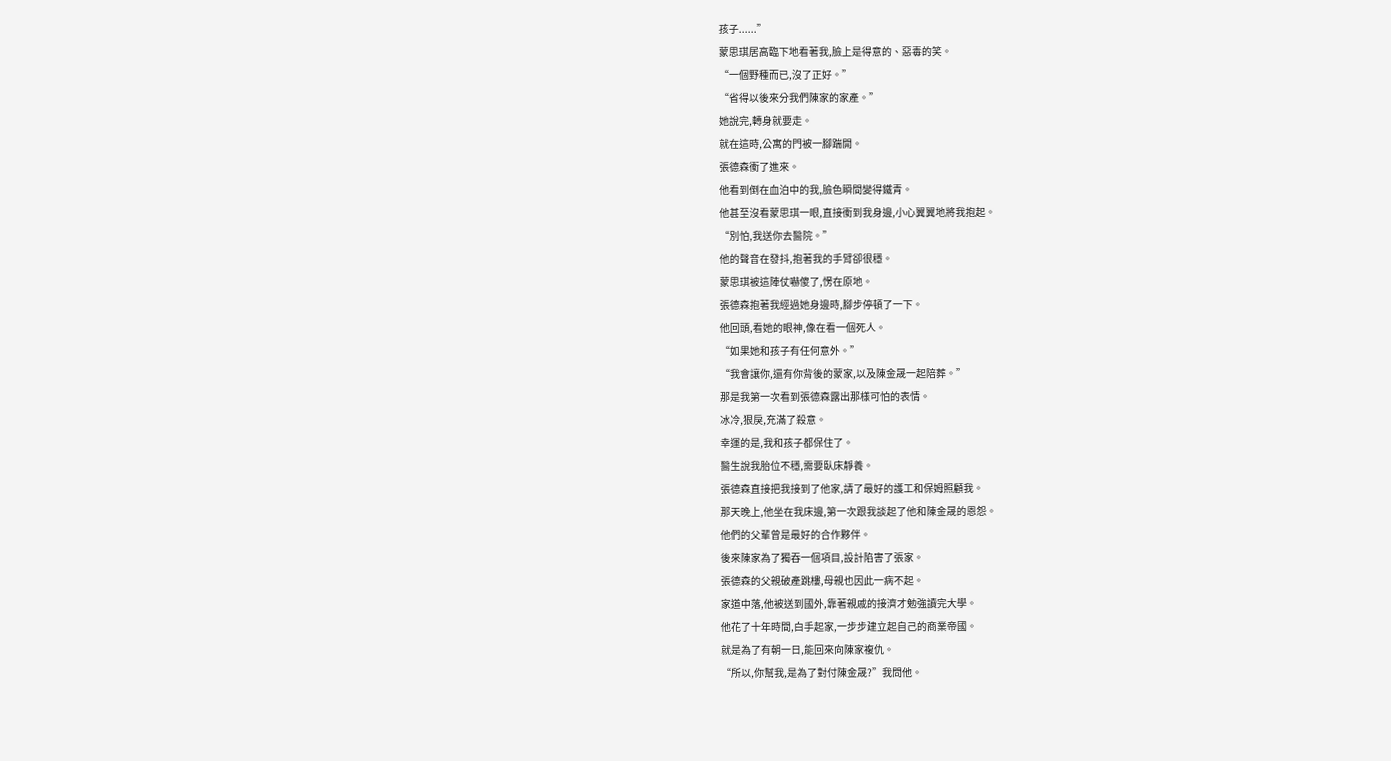孩子......”
蒙思琪居高臨下地看著我,臉上是得意的、惡毒的笑。
“一個野種而已,沒了正好。”
“省得以後來分我們陳家的家產。”
她說完,轉身就要走。
就在這時,公寓的門被一腳踹開。
張德森衝了進來。
他看到倒在血泊中的我,臉色瞬間變得鐵青。
他甚至沒看蒙思琪一眼,直接衝到我身邊,小心翼翼地將我抱起。
“別怕,我送你去醫院。”
他的聲音在發抖,抱著我的手臂卻很穩。
蒙思琪被這陣仗嚇傻了,愣在原地。
張德森抱著我經過她身邊時,腳步停頓了一下。
他回頭,看她的眼神,像在看一個死人。
“如果她和孩子有任何意外。”
“我會讓你,還有你背後的蒙家,以及陳金晟一起陪葬。”
那是我第一次看到張德森露出那樣可怕的表情。
冰冷,狠戾,充滿了殺意。
幸運的是,我和孩子都保住了。
醫生說我胎位不穩,需要臥床靜養。
張德森直接把我接到了他家,請了最好的護工和保姆照顧我。
那天晚上,他坐在我床邊,第一次跟我談起了他和陳金晟的恩怨。
他們的父輩曾是最好的合作夥伴。
後來陳家為了獨吞一個項目,設計陷害了張家。
張德森的父親破產跳樓,母親也因此一病不起。
家道中落,他被送到國外,靠著親戚的接濟才勉強讀完大學。
他花了十年時間,白手起家,一步步建立起自己的商業帝國。
就是為了有朝一日,能回來向陳家複仇。
“所以,你幫我,是為了對付陳金晟?”我問他。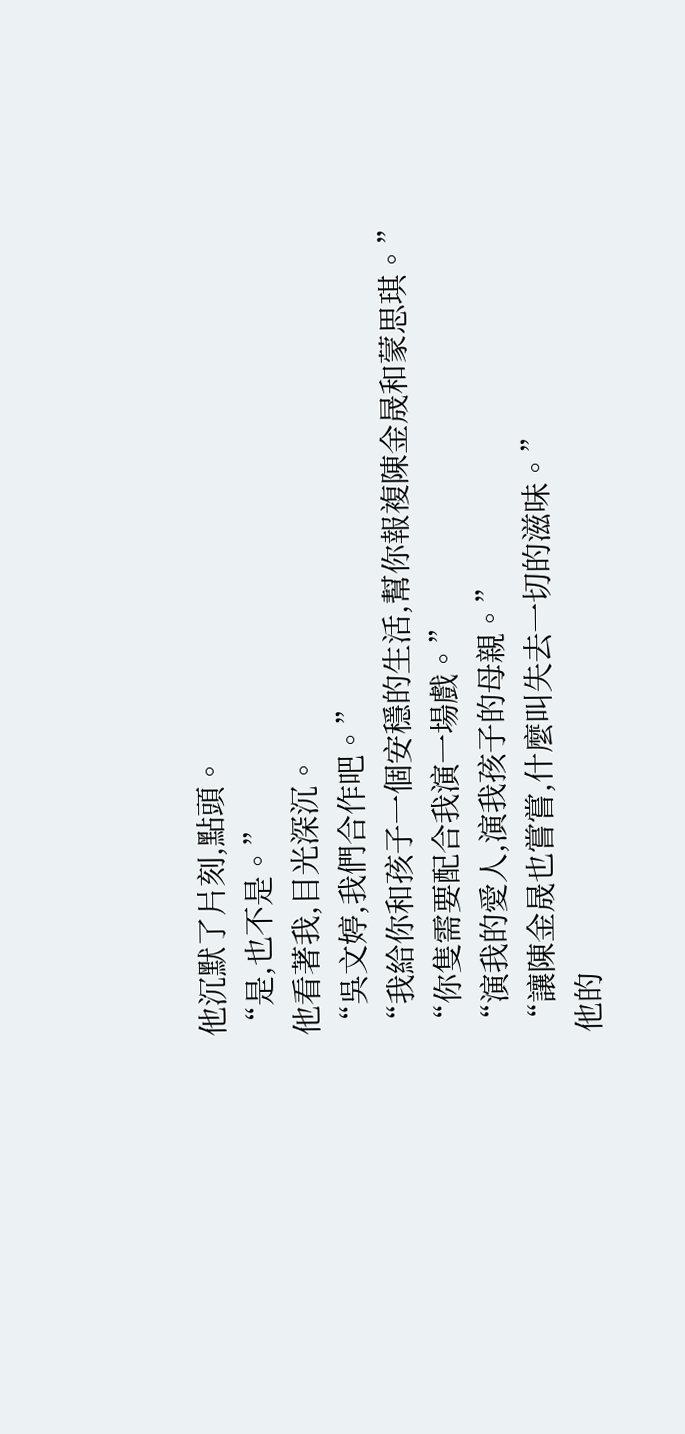他沉默了片刻,點頭。
“是,也不是。”
他看著我,目光深沉。
“吳文婷,我們合作吧。”
“我給你和孩子一個安穩的生活,幫你報複陳金晟和蒙思琪。”
“你隻需要配合我演一場戲。”
“演我的愛人,演我孩子的母親。”
“讓陳金晟也嘗嘗,什麼叫失去一切的滋味。”
他的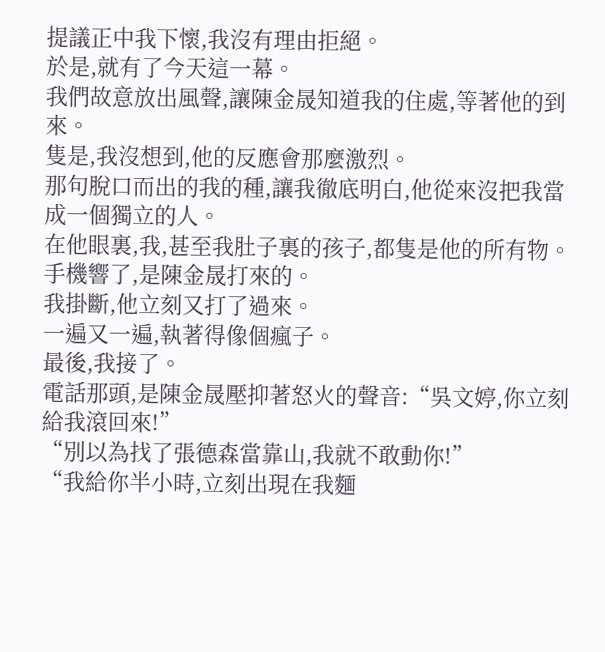提議正中我下懷,我沒有理由拒絕。
於是,就有了今天這一幕。
我們故意放出風聲,讓陳金晟知道我的住處,等著他的到來。
隻是,我沒想到,他的反應會那麼激烈。
那句脫口而出的我的種,讓我徹底明白,他從來沒把我當成一個獨立的人。
在他眼裏,我,甚至我肚子裏的孩子,都隻是他的所有物。
手機響了,是陳金晟打來的。
我掛斷,他立刻又打了過來。
一遍又一遍,執著得像個瘋子。
最後,我接了。
電話那頭,是陳金晟壓抑著怒火的聲音:“吳文婷,你立刻給我滾回來!”
“別以為找了張德森當靠山,我就不敢動你!”
“我給你半小時,立刻出現在我麵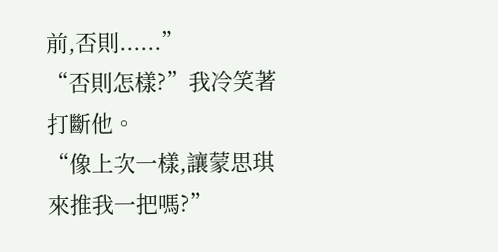前,否則......”
“否則怎樣?”我冷笑著打斷他。
“像上次一樣,讓蒙思琪來推我一把嗎?”